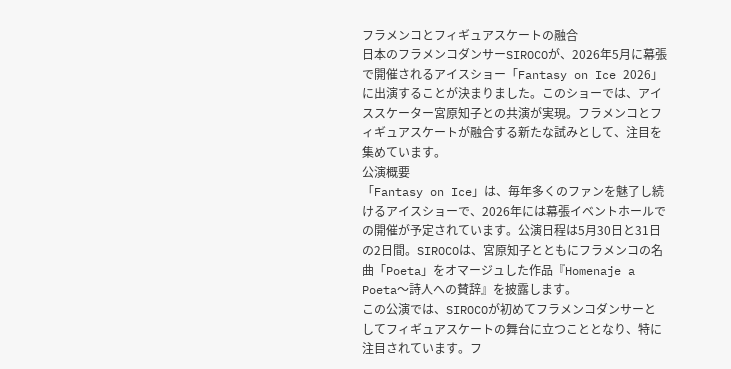フラメンコとフィギュアスケートの融合
日本のフラメンコダンサーSIROCOが、2026年5月に幕張で開催されるアイスショー「Fantasy on Ice 2026」に出演することが決まりました。このショーでは、アイススケーター宮原知子との共演が実現。フラメンコとフィギュアスケートが融合する新たな試みとして、注目を集めています。
公演概要
「Fantasy on Ice」は、毎年多くのファンを魅了し続けるアイスショーで、2026年には幕張イベントホールでの開催が予定されています。公演日程は5月30日と31日の2日間。SIROCOは、宮原知子とともにフラメンコの名曲「Poeta」をオマージュした作品『Homenaje a Poeta〜詩人への賛辞』を披露します。
この公演では、SIROCOが初めてフラメンコダンサーとしてフィギュアスケートの舞台に立つこととなり、特に注目されています。フ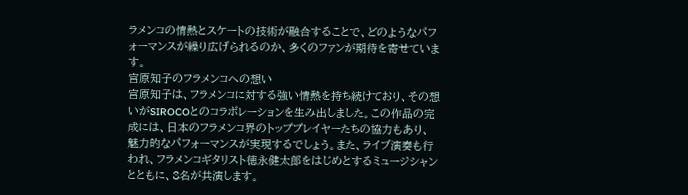ラメンコの情熱とスケートの技術が融合することで、どのようなパフォーマンスが繰り広げられるのか、多くのファンが期待を寄せています。
宮原知子のフラメンコへの想い
宮原知子は、フラメンコに対する強い情熱を持ち続けており、その想いがSIROCOとのコラボレーションを生み出しました。この作品の完成には、日本のフラメンコ界のトッププレイヤーたちの協力もあり、魅力的なパフォーマンスが実現するでしょう。また、ライブ演奏も行われ、フラメンコギタリスト徳永健太郎をはじめとするミュージシャンとともに、8名が共演します。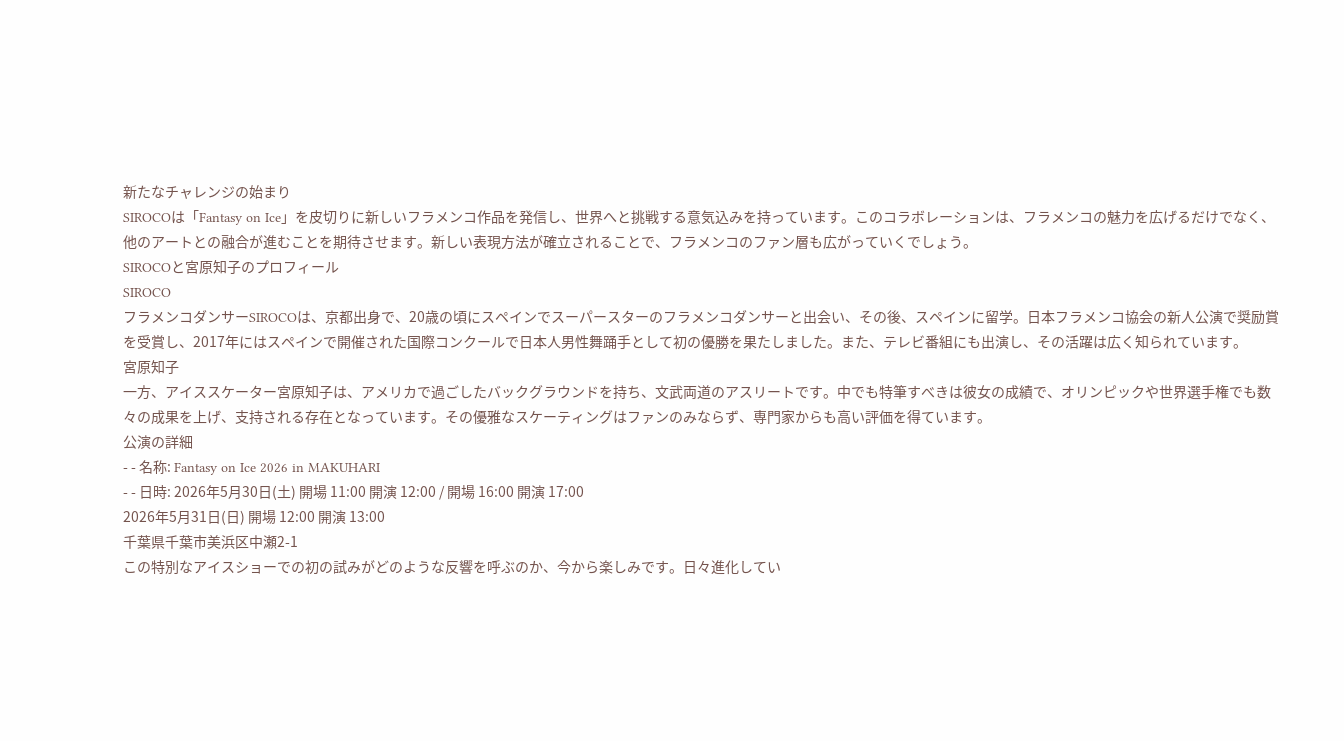新たなチャレンジの始まり
SIROCOは「Fantasy on Ice」を皮切りに新しいフラメンコ作品を発信し、世界へと挑戦する意気込みを持っています。このコラボレーションは、フラメンコの魅力を広げるだけでなく、他のアートとの融合が進むことを期待させます。新しい表現方法が確立されることで、フラメンコのファン層も広がっていくでしょう。
SIROCOと宮原知子のプロフィール
SIROCO
フラメンコダンサーSIROCOは、京都出身で、20歳の頃にスペインでスーパースターのフラメンコダンサーと出会い、その後、スペインに留学。日本フラメンコ協会の新人公演で奨励賞を受賞し、2017年にはスペインで開催された国際コンクールで日本人男性舞踊手として初の優勝を果たしました。また、テレビ番組にも出演し、その活躍は広く知られています。
宮原知子
一方、アイススケーター宮原知子は、アメリカで過ごしたバックグラウンドを持ち、文武両道のアスリートです。中でも特筆すべきは彼女の成績で、オリンピックや世界選手権でも数々の成果を上げ、支持される存在となっています。その優雅なスケーティングはファンのみならず、専門家からも高い評価を得ています。
公演の詳細
- - 名称: Fantasy on Ice 2026 in MAKUHARI
- - 日時: 2026年5月30日(土) 開場 11:00 開演 12:00 / 開場 16:00 開演 17:00
2026年5月31日(日) 開場 12:00 開演 13:00
千葉県千葉市美浜区中瀬2-1
この特別なアイスショーでの初の試みがどのような反響を呼ぶのか、今から楽しみです。日々進化してい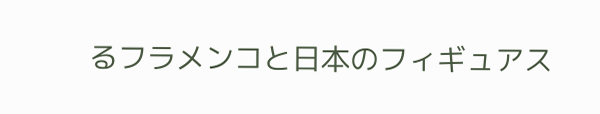るフラメンコと日本のフィギュアス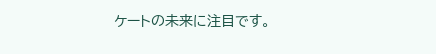ケートの未来に注目です。